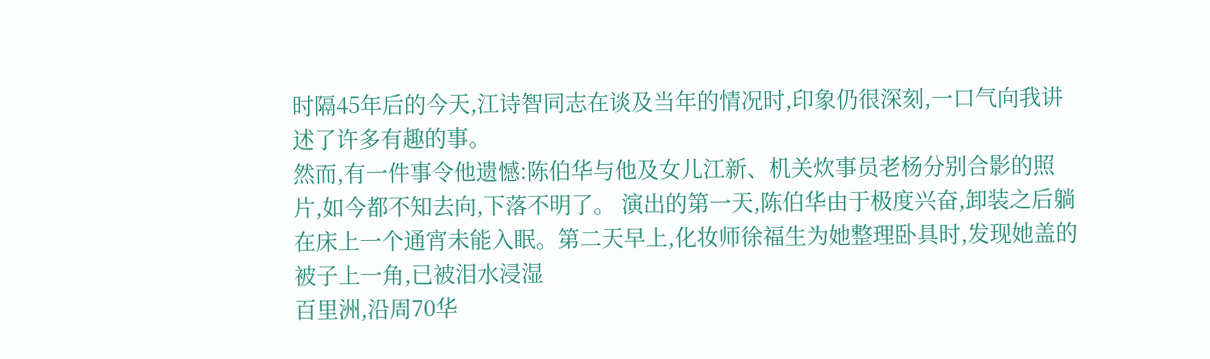时隔45年后的今天,江诗智同志在谈及当年的情况时,印象仍很深刻,一口气向我讲述了许多有趣的事。
然而,有一件事令他遗憾:陈伯华与他及女儿江新、机关炊事员老杨分别合影的照片,如今都不知去向,下落不明了。 演出的第一天,陈伯华由于极度兴奋,卸装之后躺在床上一个通宵未能入眠。第二天早上,化妆师徐福生为她整理卧具时,发现她盖的被子上一角,已被泪水浸湿
百里洲,沿周70华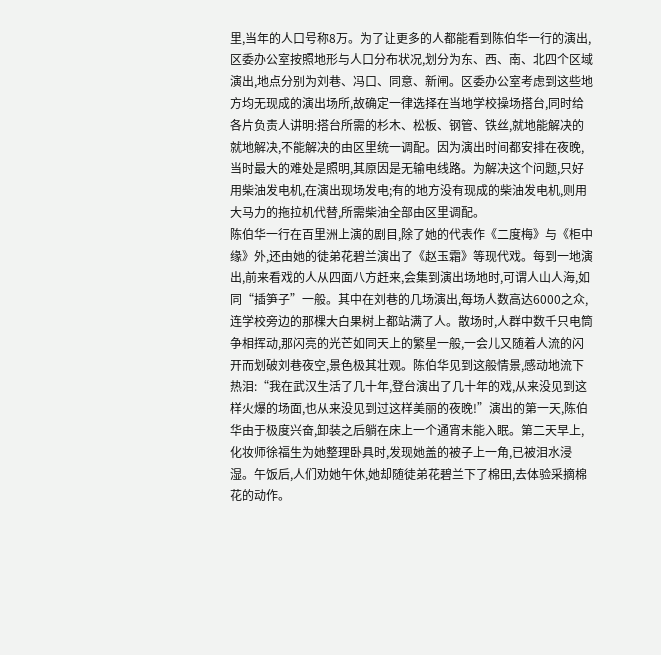里,当年的人口号称8万。为了让更多的人都能看到陈伯华一行的演出,区委办公室按照地形与人口分布状况,划分为东、西、南、北四个区域演出,地点分别为刘巷、冯口、同意、新闸。区委办公室考虑到这些地方均无现成的演出场所,故确定一律选择在当地学校操场搭台,同时给各片负责人讲明:搭台所需的杉木、松板、钢管、铁丝,就地能解决的就地解决,不能解决的由区里统一调配。因为演出时间都安排在夜晚,当时最大的难处是照明,其原因是无输电线路。为解决这个问题,只好用柴油发电机,在演出现场发电;有的地方没有现成的柴油发电机,则用大马力的拖拉机代替,所需柴油全部由区里调配。
陈伯华一行在百里洲上演的剧目,除了她的代表作《二度梅》与《柜中缘》外,还由她的徒弟花碧兰演出了《赵玉霜》等现代戏。每到一地演出,前来看戏的人从四面八方赶来,会集到演出场地时,可谓人山人海,如同“插笋子”一般。其中在刘巷的几场演出,每场人数高达6000之众,连学校旁边的那棵大白果树上都站满了人。散场时,人群中数千只电筒争相挥动,那闪亮的光芒如同天上的繁星一般,一会儿又随着人流的闪开而划破刘巷夜空,景色极其壮观。陈伯华见到这般情景,感动地流下热泪:“我在武汉生活了几十年,登台演出了几十年的戏,从来没见到这样火爆的场面,也从来没见到过这样美丽的夜晚!”演出的第一天,陈伯华由于极度兴奋,卸装之后躺在床上一个通宵未能入眠。第二天早上,化妆师徐福生为她整理卧具时,发现她盖的被子上一角,已被泪水浸湿。午饭后,人们劝她午休,她却随徒弟花碧兰下了棉田,去体验采摘棉花的动作。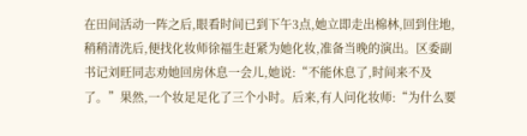在田间活动一阵之后,眼看时间已到下午3点,她立即走出棉林,回到住地,稍稍清洗后,便找化妆师徐福生赶紧为她化妆,准备当晚的演出。区委副书记刘旺同志劝她回房休息一会儿,她说:“不能休息了,时间来不及了。”果然,一个妆足足化了三个小时。后来,有人问化妆师:“为什么要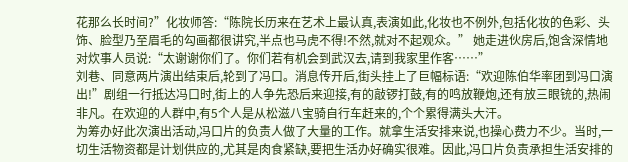花那么长时间?”化妆师答:“陈院长历来在艺术上最认真,表演如此,化妆也不例外,包括化妆的色彩、头饰、脸型乃至眉毛的勾画都很讲究,半点也马虎不得!不然,就对不起观众。” 她走进伙房后,饱含深情地对炊事人员说:“太谢谢你们了。你们若有机会到武汉去,请到我家里作客……”
刘巷、同意两片演出结束后,轮到了冯口。消息传开后,街头挂上了巨幅标语:“欢迎陈伯华率团到冯口演出!”剧组一行抵达冯口时,街上的人争先恐后来迎接,有的敲锣打鼓,有的鸣放鞭炮,还有放三眼铳的,热闹非凡。在欢迎的人群中,有5个人是从松滋八宝骑自行车赶来的,个个累得满头大汗。
为筹办好此次演出活动,冯口片的负责人做了大量的工作。就拿生活安排来说,也操心费力不少。当时,一切生活物资都是计划供应的,尤其是肉食紧缺,要把生活办好确实很难。因此,冯口片负责承担生活安排的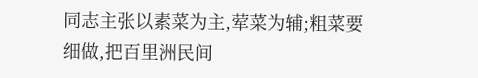同志主张以素菜为主,荤菜为辅;粗菜要细做,把百里洲民间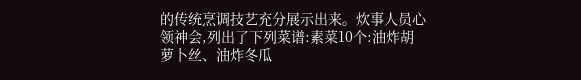的传统烹调技艺充分展示出来。炊事人员心领神会,列出了下列菜谱:素菜10个:油炸胡萝卜丝、油炸冬瓜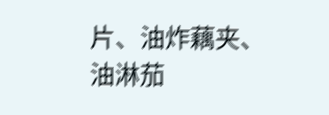片、油炸藕夹、油淋茄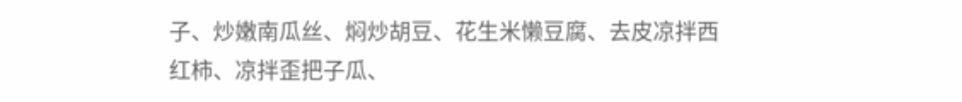子、炒嫩南瓜丝、焖炒胡豆、花生米懒豆腐、去皮凉拌西红柿、凉拌歪把子瓜、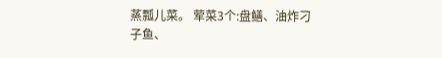蒸瓢儿菜。 荤菜3个:盘鳝、油炸刁子鱼、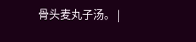骨头麦丸子汤。 |